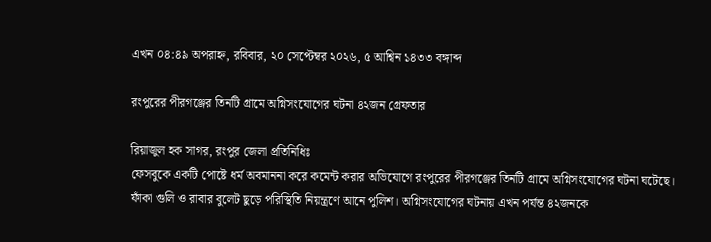এখন ০৪:৪৯ অপরাহ্ন, রবিবার, ২০ সেপ্টেম্বর ২০২৬, ৫ আশ্বিন ১৪৩৩ বঙ্গাব্দ

রংপুরের পীরগঞ্জের তিনটি গ্রামে অগ্নিসংযোগের ঘটনা ৪২জন গ্রেফতার

রিয়াজুল হক সাগর, রংপুর জেলা প্রতিনিধিঃ
ফেসবুকে একটি পোষ্টে ধর্ম অবমাননা করে কমেন্ট করার অভিযোগে রংপুরের পীরগঞ্জের তিনটি গ্রামে অগ্নিসংযোগের ঘটনা ঘটেছে। ফাঁকা গুলি ও রাবার বুলেট ছুড়ে পরিস্থিতি নিয়ন্ত্রণে আনে পুলিশ। অগ্নিসংযোগের ঘটনায় এখন পর্যন্ত ৪২জনকে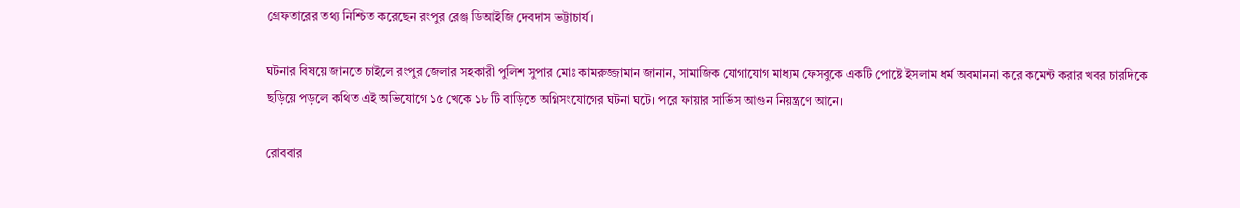গ্রেফতারের তথ্য নিশ্চিত করেছেন রংপুর রেঞ্জ ডিআইজি দেবদাস ভট্টাচার্য।

ঘটনার বিষয়ে জানতে চাইলে রংপুর জেলার সহকারী পুলিশ সুপার মোঃ কামরুজ্জামান জানান, সামাজিক যোগাযোগ মাধ্যম ফেসবুকে একটি পোষ্টে ইসলাম ধর্ম অবমাননা করে কমেন্ট করার খবর চারদিকে ছড়িয়ে পড়লে কথিত এই অভিযোগে ১৫ খেকে ১৮ টি বাড়িতে অগ্নিসংযোগের ঘটনা ঘটে। পরে ফায়ার সার্ভিস আগুন নিয়ন্ত্রণে আনে।

রোববার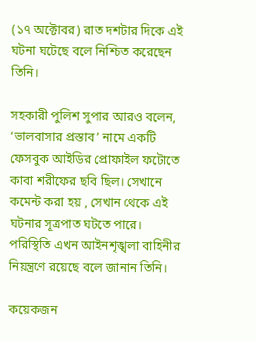(১৭ অক্টোবর) রাত দশটার দিকে এই ঘটনা ঘটেছে বলে নিশ্চিত করেছেন তিনি।

সহকারী পুলিশ সুপার আরও বলেন, ‘ভালবাসার প্রস্তাব’ নামে একটি ফেসবুক আইডির প্রোফাইল ফটোতে কাবা শরীফের ছবি ছিল। সেখানে কমেন্ট করা হয় , সেখান থেকে এই ঘটনার সূত্রপাত ঘটতে পারে। পরিস্থিতি এখন আইনশৃঙ্খলা বাহিনীর নিয়ন্ত্রণে রয়েছে বলে জানান তিনি।

কয়েকজন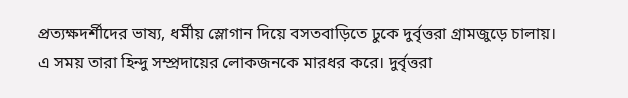প্রত্যক্ষদর্শীদের ভাষ্য, ধর্মীয় স্লোগান দিয়ে বসতবাড়িতে ঢুকে দুর্বৃত্তরা গ্রামজুড়ে চালায়। এ সময় তারা হিন্দু সম্প্রদায়ের লোকজনকে মারধর করে। দুর্বৃত্তরা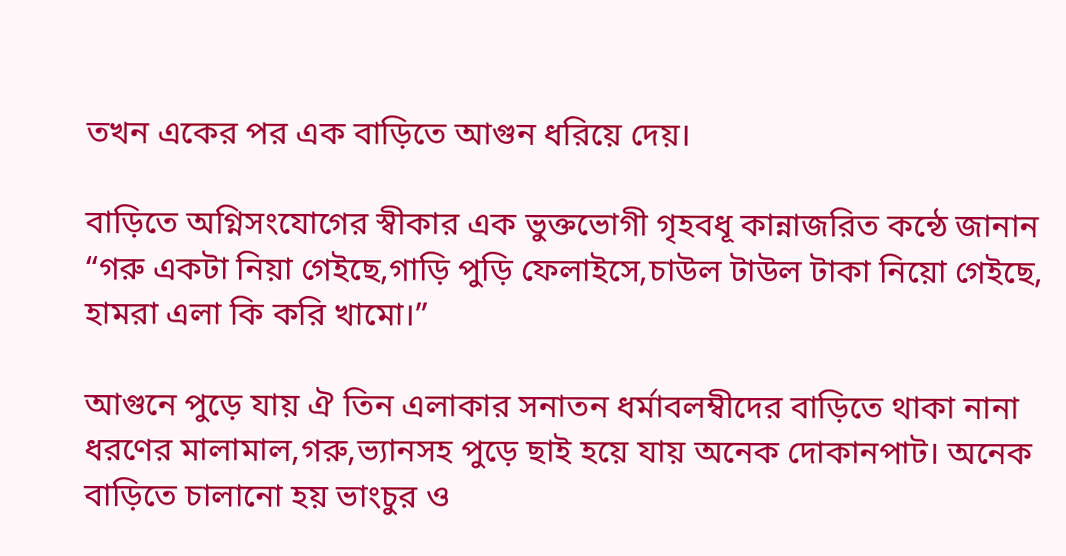তখন একের পর এক বাড়িতে আগুন ধরিয়ে দেয়।

বাড়িতে অগ্নিসংযোগের স্বীকার এক ভুক্তভোগী গৃহবধূ কান্নাজরিত কন্ঠে জানান “গরু একটা নিয়া গেইছে,গাড়ি পুড়ি ফেলাইসে,চাউল টাউল টাকা নিয়ো গেইছে, হামরা এলা কি করি খামো।”

আগুনে পুড়ে যায় ঐ তিন এলাকার সনাতন ধর্মাবলম্বীদের বাড়িতে থাকা নানা ধরণের মালামাল,গরু,ভ্যানসহ পুড়ে ছাই হয়ে যায় অনেক দোকানপাট। অনেক বাড়িতে চালানো হয় ভাংচুর ও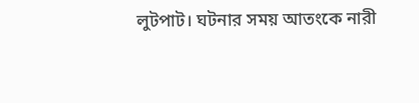লুটপাট। ঘটনার সময় আতংকে নারী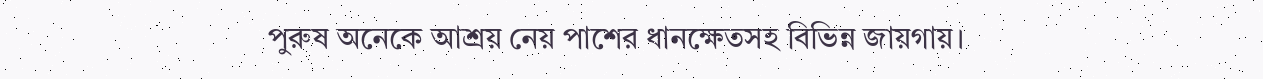পুরুষ অনেকে আশ্রয় নেয় পাশের ধানক্ষেতসহ বিভিন্ন জায়গায়।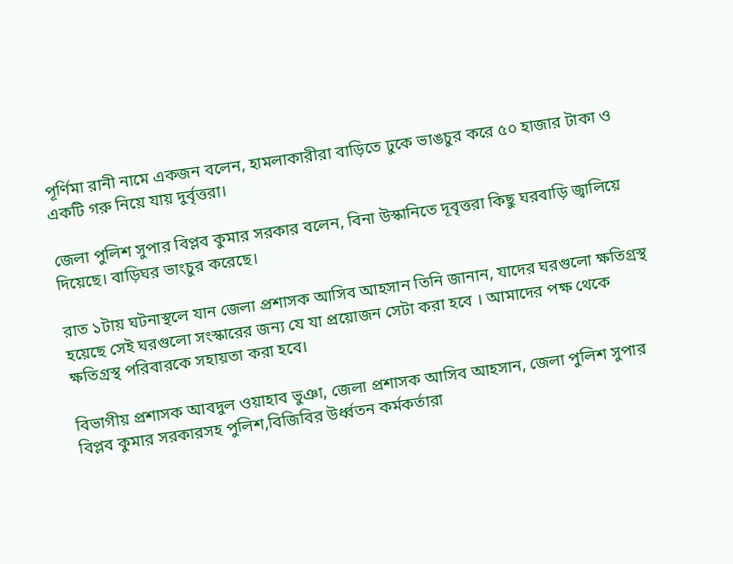পূর্ণিমা রানী নামে একজন বলেন, হামলাকারীরা বাড়িতে ঢুকে ভাঙচুর করে ৫০ হাজার টাকা ও একটি গরু নিয়ে যায় দুর্বৃত্তরা।

জেলা পুলিশ সুপার বিপ্লব কুমার সরকার বলেন, বিনা উস্কানিতে দূবৃত্তরা কিছু ঘরবাড়ি জ্বালিয়ে দিয়েছে। বাড়িঘর ভাংচুর করেছে।

রাত ১টায় ঘটনাস্থলে যান জেলা প্রশাসক আসিব আহসান তিনি জানান, যাদের ঘরগুলো ক্ষতিগ্রস্থ হয়েছে সেই ঘরগুলো সংস্কারের জন্য যে যা প্রয়োজন সেটা করা হবে । আমাদের পক্ষ থেকে ক্ষতিগ্রস্থ পরিবারকে সহায়তা করা হবে।

বিভাগীয় প্রশাসক আবদুল ওয়াহাব ভুঞা, জেলা প্রশাসক আসিব আহসান, জেলা পুলিশ সুপার বিপ্লব কুমার সরকারসহ পুলিশ,বিজিবির উর্ধ্বতন কর্মকর্তারা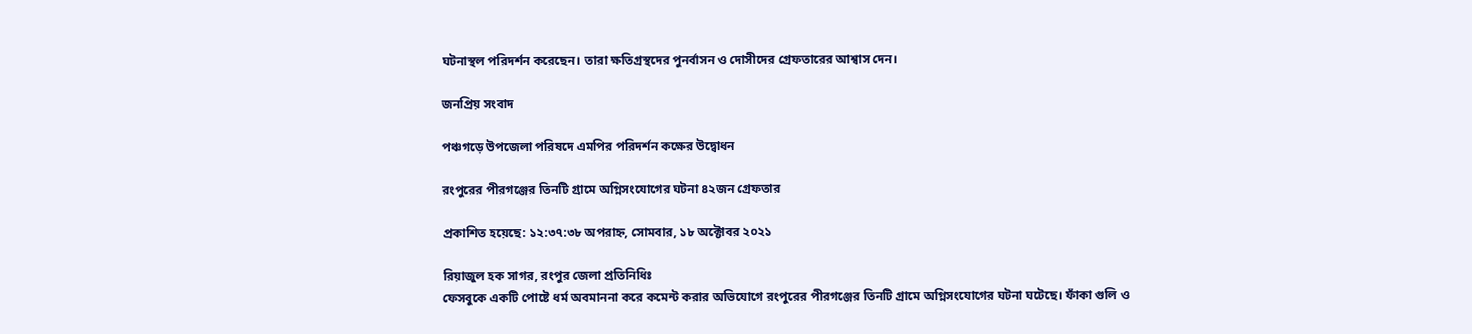ঘটনাস্থল পরিদর্শন করেছেন। তারা ক্ষতিগ্রস্থদের পুনর্বাসন ও দোসীদের গ্রেফতারের আশ্বাস দেন।

জনপ্রিয় সংবাদ

পঞ্চগড়ে উপজেলা পরিষদে এমপির পরিদর্শন কক্ষের উদ্বোধন

রংপুরের পীরগঞ্জের তিনটি গ্রামে অগ্নিসংযোগের ঘটনা ৪২জন গ্রেফতার

প্রকাশিত হয়েছে: ১২:৩৭:৩৮ অপরাহ্ন, সোমবার, ১৮ অক্টোবর ২০২১

রিয়াজুল হক সাগর, রংপুর জেলা প্রতিনিধিঃ
ফেসবুকে একটি পোষ্টে ধর্ম অবমাননা করে কমেন্ট করার অভিযোগে রংপুরের পীরগঞ্জের তিনটি গ্রামে অগ্নিসংযোগের ঘটনা ঘটেছে। ফাঁকা গুলি ও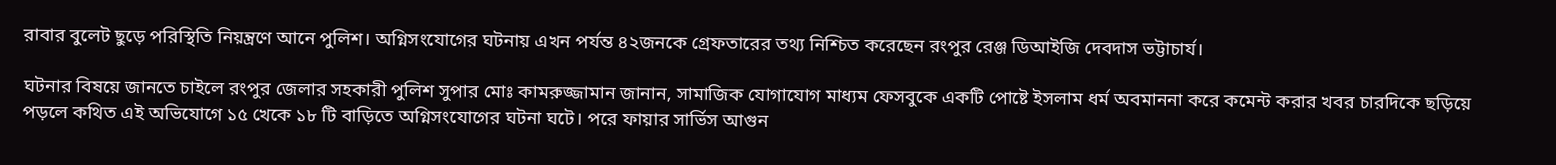রাবার বুলেট ছুড়ে পরিস্থিতি নিয়ন্ত্রণে আনে পুলিশ। অগ্নিসংযোগের ঘটনায় এখন পর্যন্ত ৪২জনকে গ্রেফতারের তথ্য নিশ্চিত করেছেন রংপুর রেঞ্জ ডিআইজি দেবদাস ভট্টাচার্য।

ঘটনার বিষয়ে জানতে চাইলে রংপুর জেলার সহকারী পুলিশ সুপার মোঃ কামরুজ্জামান জানান, সামাজিক যোগাযোগ মাধ্যম ফেসবুকে একটি পোষ্টে ইসলাম ধর্ম অবমাননা করে কমেন্ট করার খবর চারদিকে ছড়িয়ে পড়লে কথিত এই অভিযোগে ১৫ খেকে ১৮ টি বাড়িতে অগ্নিসংযোগের ঘটনা ঘটে। পরে ফায়ার সার্ভিস আগুন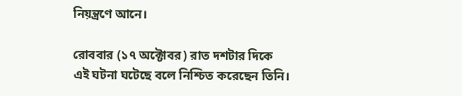নিয়ন্ত্রণে আনে।

রোববার (১৭ অক্টোবর) রাত দশটার দিকে এই ঘটনা ঘটেছে বলে নিশ্চিত করেছেন তিনি।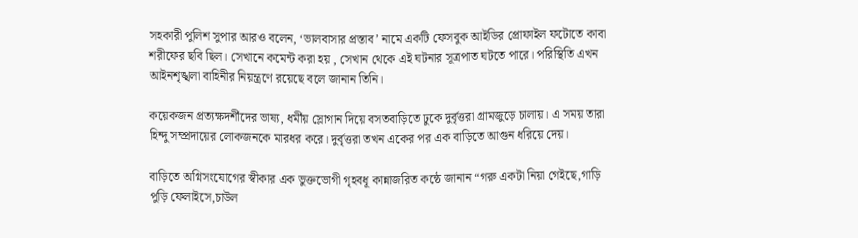সহকারী পুলিশ সুপার আরও বলেন, ‘ভালবাসার প্রস্তাব’ নামে একটি ফেসবুক আইডির প্রোফাইল ফটোতে কাবা শরীফের ছবি ছিল। সেখানে কমেন্ট করা হয় , সেখান থেকে এই ঘটনার সূত্রপাত ঘটতে পারে। পরিস্থিতি এখন আইনশৃঙ্খলা বাহিনীর নিয়ন্ত্রণে রয়েছে বলে জানান তিনি।

কয়েকজন প্রত্যক্ষদর্শীদের ভাষ্য, ধর্মীয় স্লোগান দিয়ে বসতবাড়িতে ঢুকে দুর্বৃত্তরা গ্রামজুড়ে চালায়। এ সময় তারা হিন্দু সম্প্রদায়ের লোকজনকে মারধর করে। দুর্বৃত্তরা তখন একের পর এক বাড়িতে আগুন ধরিয়ে দেয়।

বাড়িতে অগ্নিসংযোগের স্বীকার এক ভুক্তভোগী গৃহবধূ কান্নাজরিত কন্ঠে জানান “গরু একটা নিয়া গেইছে,গাড়ি পুড়ি ফেলাইসে,চাউল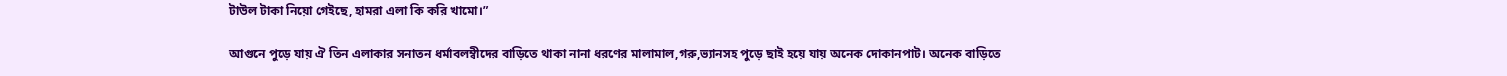টাউল টাকা নিয়ো গেইছে, হামরা এলা কি করি খামো।”

আগুনে পুড়ে যায় ঐ তিন এলাকার সনাতন ধর্মাবলম্বীদের বাড়িতে থাকা নানা ধরণের মালামাল,গরু,ভ্যানসহ পুড়ে ছাই হয়ে যায় অনেক দোকানপাট। অনেক বাড়িতে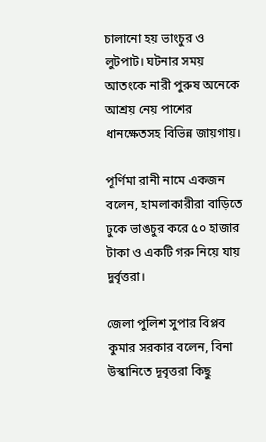চালানো হয় ভাংচুর ও লুটপাট। ঘটনার সময় আতংকে নারী পুরুষ অনেকে আশ্রয় নেয় পাশের ধানক্ষেতসহ বিভিন্ন জায়গায়।

পূর্ণিমা রানী নামে একজন বলেন, হামলাকারীরা বাড়িতে ঢুকে ভাঙচুর করে ৫০ হাজার টাকা ও একটি গরু নিয়ে যায় দুর্বৃত্তরা।

জেলা পুলিশ সুপার বিপ্লব কুমার সরকার বলেন, বিনা উস্কানিতে দূবৃত্তরা কিছু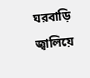ঘরবাড়ি জ্বালিয়ে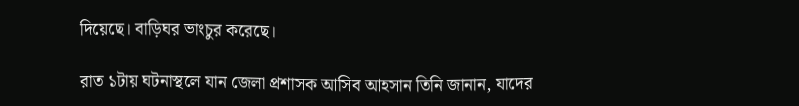দিয়েছে। বাড়িঘর ভাংচুর করেছে।

রাত ১টায় ঘটনাস্থলে যান জেলা প্রশাসক আসিব আহসান তিনি জানান, যাদের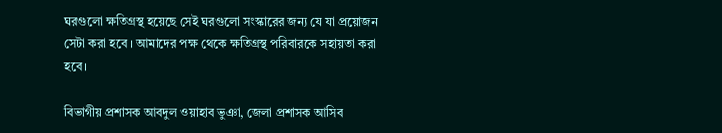ঘরগুলো ক্ষতিগ্রস্থ হয়েছে সেই ঘরগুলো সংস্কারের জন্য যে যা প্রয়োজন সেটা করা হবে । আমাদের পক্ষ থেকে ক্ষতিগ্রস্থ পরিবারকে সহায়তা করা হবে।

বিভাগীয় প্রশাসক আবদুল ওয়াহাব ভুঞা, জেলা প্রশাসক আসিব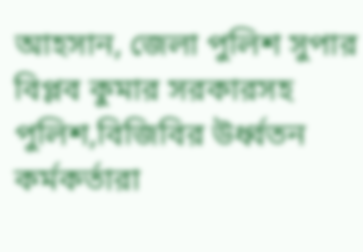আহসান, জেলা পুলিশ সুপার বিপ্লব কুমার সরকারসহ পুলিশ,বিজিবির উর্ধ্বতন কর্মকর্তারা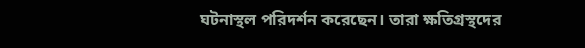ঘটনাস্থল পরিদর্শন করেছেন। তারা ক্ষতিগ্রস্থদের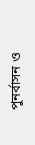পুনর্বাসন ও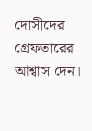দোসীদের গ্রেফতারের আশ্বাস দেন।